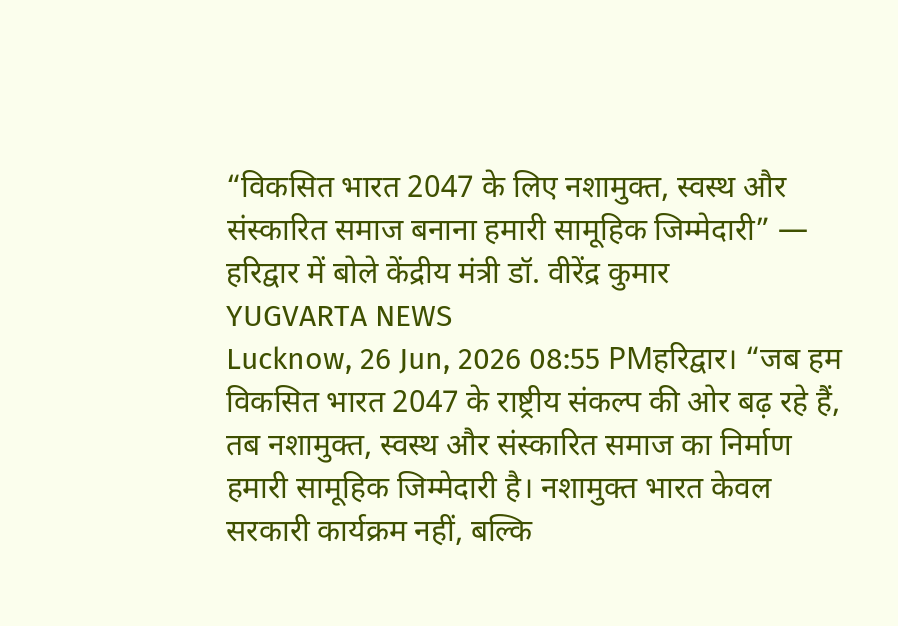“विकसित भारत 2047 के लिए नशामुक्त, स्वस्थ और संस्कारित समाज बनाना हमारी सामूहिक जिम्मेदारी” — हरिद्वार में बोले केंद्रीय मंत्री डॉ. वीरेंद्र कुमार
YUGVARTA NEWS
Lucknow, 26 Jun, 2026 08:55 PMहरिद्वार। “जब हम विकसित भारत 2047 के राष्ट्रीय संकल्प की ओर बढ़ रहे हैं, तब नशामुक्त, स्वस्थ और संस्कारित समाज का निर्माण हमारी सामूहिक जिम्मेदारी है। नशामुक्त भारत केवल सरकारी कार्यक्रम नहीं, बल्कि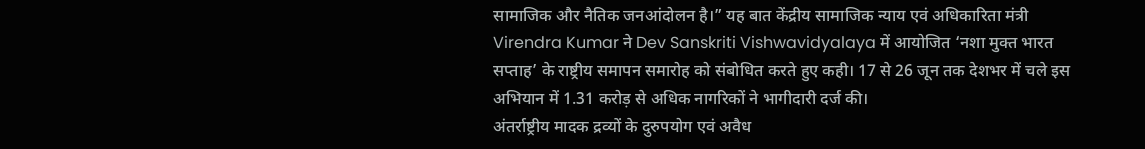सामाजिक और नैतिक जनआंदोलन है।” यह बात केंद्रीय सामाजिक न्याय एवं अधिकारिता मंत्री Virendra Kumar ने Dev Sanskriti Vishwavidyalaya में आयोजित ‘नशा मुक्त भारत सप्ताह’ के राष्ट्रीय समापन समारोह को संबोधित करते हुए कही। 17 से 26 जून तक देशभर में चले इस अभियान में 1.31 करोड़ से अधिक नागरिकों ने भागीदारी दर्ज की।
अंतर्राष्ट्रीय मादक द्रव्यों के दुरुपयोग एवं अवैध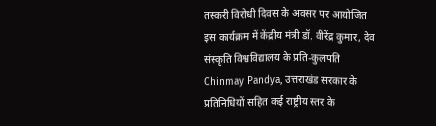तस्करी विरोधी दिवस के अवसर पर आयोजित इस कार्यक्रम में केंद्रीय मंत्री डॉ. वीरेंद्र कुमार, देव संस्कृति विश्वविद्यालय के प्रति-कुलपति Chinmay Pandya, उत्तराखंड सरकार के प्रतिनिधियों सहित कई राष्ट्रीय स्तर के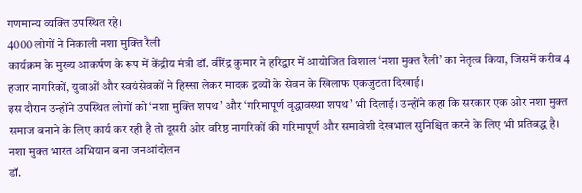गणमान्य व्यक्ति उपस्थित रहे।
4000 लोगों ने निकाली नशा मुक्ति रैली
कार्यक्रम के मुख्य आकर्षण के रूप में केंद्रीय मंत्री डॉ. वीरेंद्र कुमार ने हरिद्वार में आयोजित विशाल ‘नशा मुक्त रैली’ का नेतृत्व किया, जिसमें करीब 4 हजार नागरिकों, युवाओं और स्वयंसेवकों ने हिस्सा लेकर मादक द्रव्यों के सेवन के खिलाफ एकजुटता दिखाई।
इस दौरान उन्होंने उपस्थित लोगों को ‘नशा मुक्ति शपथ’ और ‘गरिमापूर्ण वृद्धावस्था शपथ’ भी दिलाई। उन्होंने कहा कि सरकार एक ओर नशा मुक्त समाज बनाने के लिए कार्य कर रही है तो दूसरी ओर वरिष्ठ नागरिकों की गरिमापूर्ण और समावेशी देखभाल सुनिश्चित करने के लिए भी प्रतिबद्ध है।
नशा मुक्त भारत अभियान बना जनआंदोलन
डॉ.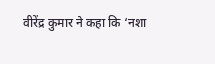वीरेंद्र कुमार ने कहा कि ‘नशा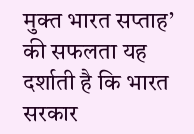मुक्त भारत सप्ताह’ की सफलता यह दर्शाती है कि भारत सरकार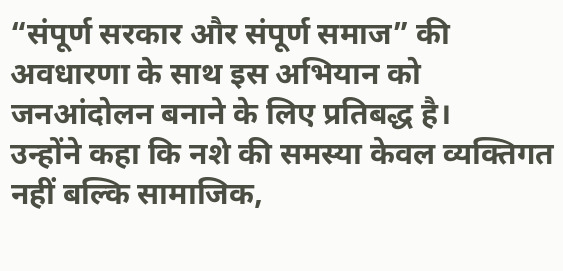“संपूर्ण सरकार और संपूर्ण समाज” की अवधारणा के साथ इस अभियान को जनआंदोलन बनाने के लिए प्रतिबद्ध है।
उन्होंने कहा कि नशे की समस्या केवल व्यक्तिगत नहीं बल्कि सामाजिक,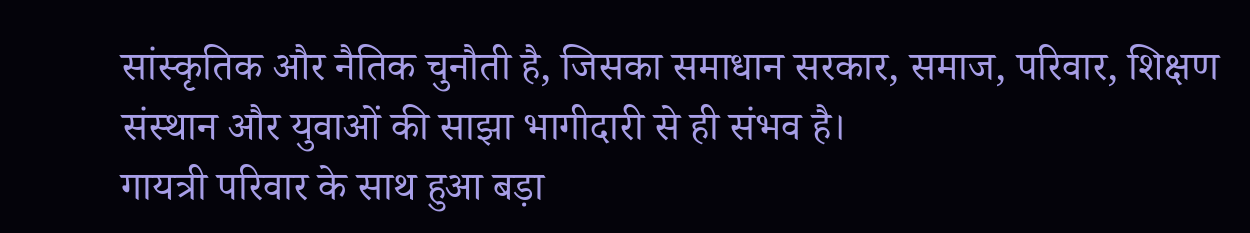सांस्कृतिक और नैतिक चुनौती है, जिसका समाधान सरकार, समाज, परिवार, शिक्षण संस्थान और युवाओं की साझा भागीदारी से ही संभव है।
गायत्री परिवार के साथ हुआ बड़ा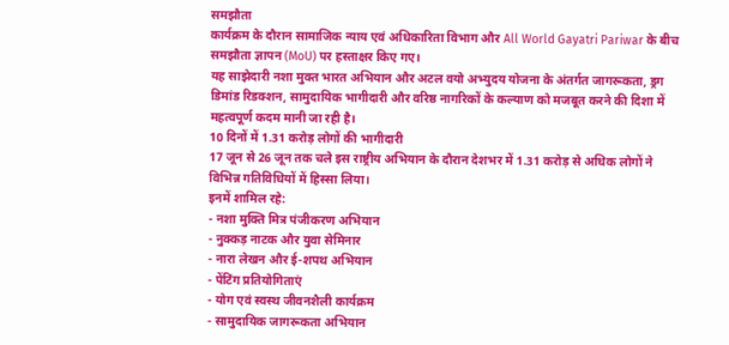समझौता
कार्यक्रम के दौरान सामाजिक न्याय एवं अधिकारिता विभाग और All World Gayatri Pariwar के बीच समझौता ज्ञापन (MoU) पर हस्ताक्षर किए गए।
यह साझेदारी नशा मुक्त भारत अभियान और अटल वयो अभ्युदय योजना के अंतर्गत जागरूकता, ड्रग डिमांड रिडक्शन, सामुदायिक भागीदारी और वरिष्ठ नागरिकों के कल्याण को मजबूत करने की दिशा में महत्वपूर्ण कदम मानी जा रही है।
10 दिनों में 1.31 करोड़ लोगों की भागीदारी
17 जून से 26 जून तक चले इस राष्ट्रीय अभियान के दौरान देशभर में 1.31 करोड़ से अधिक लोगों ने विभिन्न गतिविधियों में हिस्सा लिया।
इनमें शामिल रहे:
- नशा मुक्ति मित्र पंजीकरण अभियान
- नुक्कड़ नाटक और युवा सेमिनार
- नारा लेखन और ई-शपथ अभियान
- पेंटिंग प्रतियोगिताएं
- योग एवं स्वस्थ जीवनशैली कार्यक्रम
- सामुदायिक जागरूकता अभियान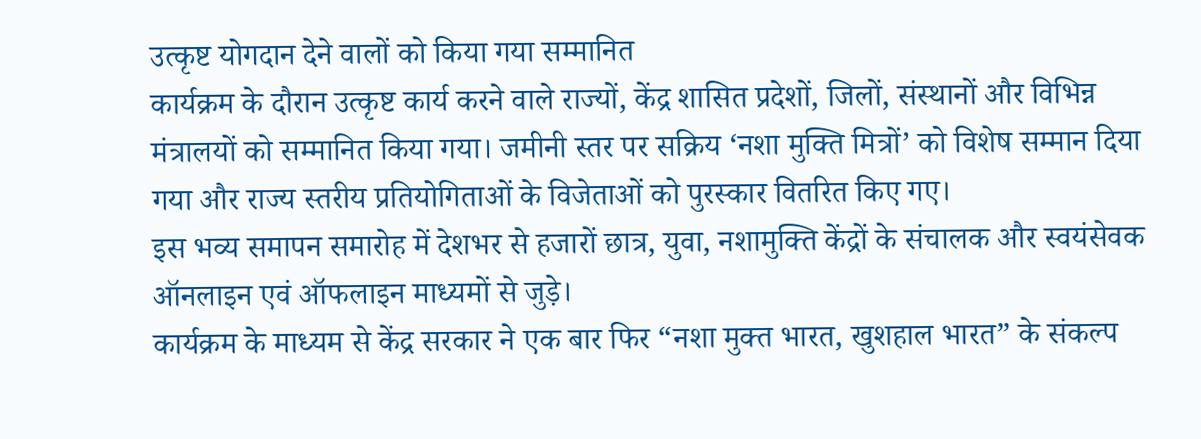उत्कृष्ट योगदान देने वालों को किया गया सम्मानित
कार्यक्रम के दौरान उत्कृष्ट कार्य करने वाले राज्यों, केंद्र शासित प्रदेशों, जिलों, संस्थानों और विभिन्न मंत्रालयों को सम्मानित किया गया। जमीनी स्तर पर सक्रिय ‘नशा मुक्ति मित्रों’ को विशेष सम्मान दिया गया और राज्य स्तरीय प्रतियोगिताओं के विजेताओं को पुरस्कार वितरित किए गए।
इस भव्य समापन समारोह में देशभर से हजारों छात्र, युवा, नशामुक्ति केंद्रों के संचालक और स्वयंसेवक ऑनलाइन एवं ऑफलाइन माध्यमों से जुड़े।
कार्यक्रम के माध्यम से केंद्र सरकार ने एक बार फिर “नशा मुक्त भारत, खुशहाल भारत” के संकल्प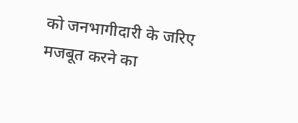को जनभागीदारी के जरिए मजबूत करने का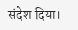संदेश दिया।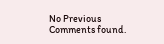No Previous Comments found.